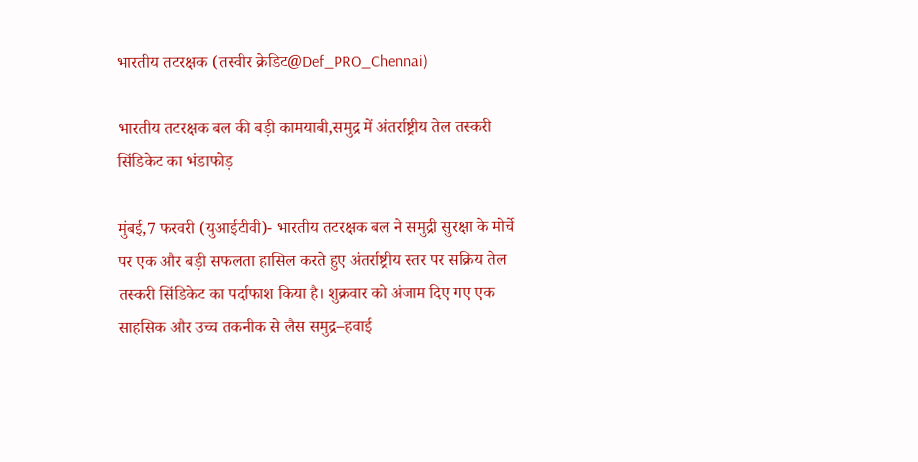भारतीय तटरक्षक (तस्वीर क्रेडिट@Def_PRO_Chennai)

भारतीय तटरक्षक बल की बड़ी कामयाबी,समुद्र में अंतर्राष्ट्रीय तेल तस्करी सिंडिकेट का भंडाफोड़

मुंबई,7 फरवरी (युआईटीवी)- भारतीय तटरक्षक बल ने समुद्री सुरक्षा के मोर्चे पर एक और बड़ी सफलता हासिल करते हुए अंतर्राष्ट्रीय स्तर पर सक्रिय तेल तस्करी सिंडिकेट का पर्दाफाश किया है। शुक्रवार को अंजाम दिए गए एक साहसिक और उच्च तकनीक से लैस समुद्र–हवाई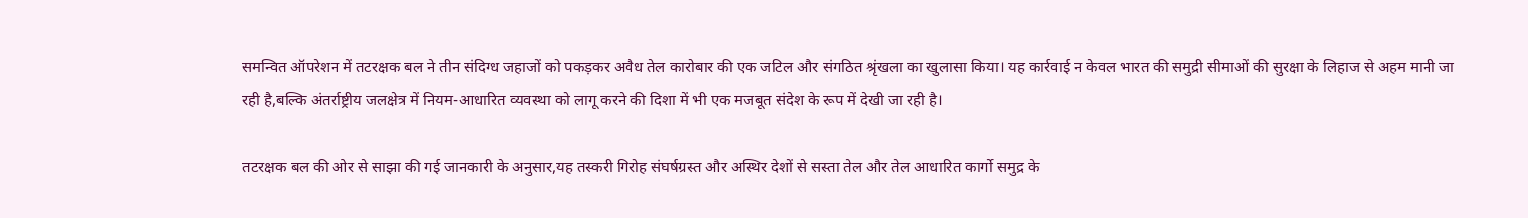समन्वित ऑपरेशन में तटरक्षक बल ने तीन संदिग्ध जहाजों को पकड़कर अवैध तेल कारोबार की एक जटिल और संगठित श्रृंखला का खुलासा किया। यह कार्रवाई न केवल भारत की समुद्री सीमाओं की सुरक्षा के लिहाज से अहम मानी जा रही है,बल्कि अंतर्राष्ट्रीय जलक्षेत्र में नियम-आधारित व्यवस्था को लागू करने की दिशा में भी एक मजबूत संदेश के रूप में देखी जा रही है।

तटरक्षक बल की ओर से साझा की गई जानकारी के अनुसार,यह तस्करी गिरोह संघर्षग्रस्त और अस्थिर देशों से सस्ता तेल और तेल आधारित कार्गो समुद्र के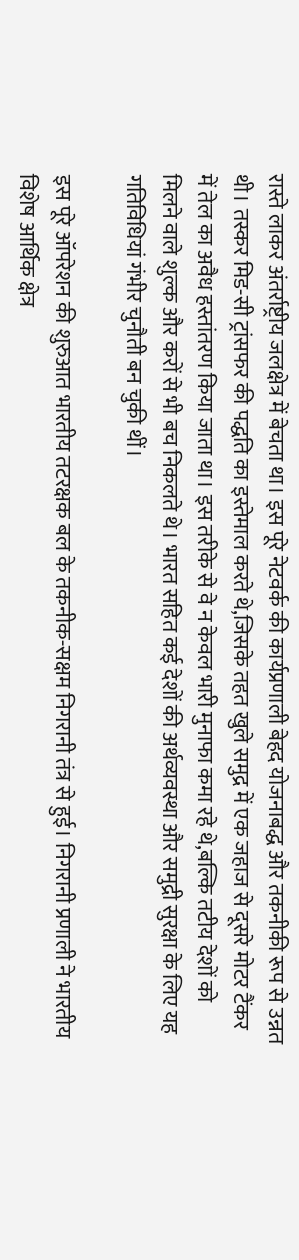रास्ते लाकर अंतर्राष्ट्रीय जलक्षेत्र में बेचता था। इस पूरे नेटवर्क की कार्यप्रणाली बेहद योजनाबद्ध और तकनीकी रूप से उन्नत थी। तस्कर मिड-सी ट्रांसफर की पद्धति का इस्तेमाल करते थे,जिसके तहत खुले समुद्र में एक जहाज से दूसरे मोटर टैंकर में तेल का अवैध हस्तांतरण किया जाता था। इस तरीके से वे न केवल भारी मुनाफा कमा रहे थे,बल्कि तटीय देशों को मिलने वाले शुल्क और करों से भी बच निकलते थे। भारत सहित कई देशों की अर्थव्यवस्था और समुद्री सुरक्षा के लिए यह गतिविधियां गंभीर चुनौती बन चुकी थीं।

इस पूरे ऑपरेशन की शुरुआत भारतीय तटरक्षक बल के तकनीक-सक्षम निगरानी तंत्र से हुई। निगरानी प्रणाली ने भारतीय विशेष आर्थिक क्षेत्र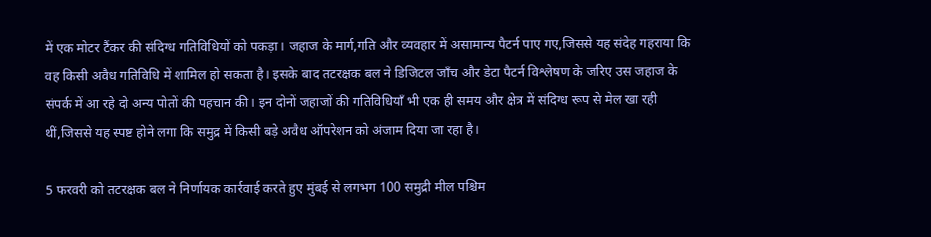में एक मोटर टैंकर की संदिग्ध गतिविधियों को पकड़ा। जहाज के मार्ग,गति और व्यवहार में असामान्य पैटर्न पाए गए,जिससे यह संदेह गहराया कि वह किसी अवैध गतिविधि में शामिल हो सकता है। इसके बाद तटरक्षक बल ने डिजिटल जाँच और डेटा पैटर्न विश्लेषण के जरिए उस जहाज के संपर्क में आ रहे दो अन्य पोतों की पहचान की। इन दोनों जहाजों की गतिविधियाँ भी एक ही समय और क्षेत्र में संदिग्ध रूप से मेल खा रही थीं,जिससे यह स्पष्ट होने लगा कि समुद्र में किसी बड़े अवैध ऑपरेशन को अंजाम दिया जा रहा है।

5 फरवरी को तटरक्षक बल ने निर्णायक कार्रवाई करते हुए मुंबई से लगभग 100 समुद्री मील पश्चिम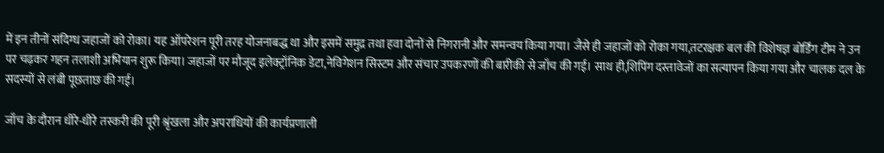में इन तीनों संदिग्ध जहाजों को रोका। यह ऑपरेशन पूरी तरह योजनाबद्ध था और इसमें समुद्र तथा हवा दोनों से निगरानी और समन्वय किया गया। जैसे ही जहाजों को रोका गया,तटरक्षक बल की विशेषज्ञ बोर्डिंग टीम ने उन पर चढ़कर गहन तलाशी अभियान शुरू किया। जहाजों पर मौजूद इलेक्ट्रॉनिक डेटा,नेविगेशन सिस्टम और संचार उपकरणों की बारीकी से जाँच की गई। साथ ही,शिपिंग दस्तावेजों का सत्यापन किया गया और चालक दल के सदस्यों से लंबी पूछताछ की गई।

जाँच के दौरान धीरे-धीरे तस्करी की पूरी श्रृंखला और अपराधियों की कार्यप्रणाली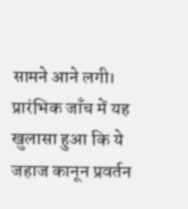सामने आने लगी। प्रारंभिक जाँच में यह खुलासा हुआ कि ये जहाज कानून प्रवर्तन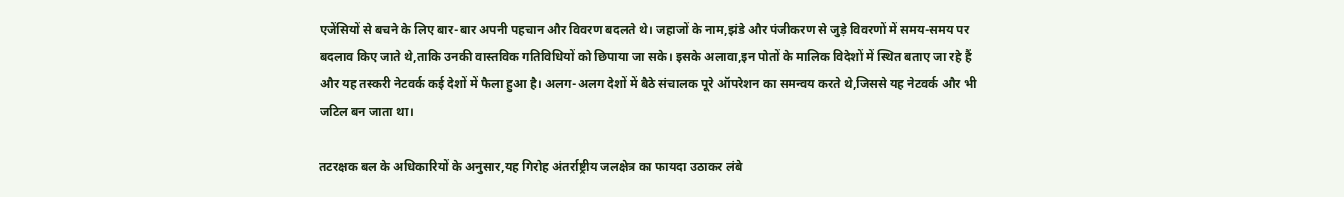एजेंसियों से बचने के लिए बार-बार अपनी पहचान और विवरण बदलते थे। जहाजों के नाम,झंडे और पंजीकरण से जुड़े विवरणों में समय-समय पर बदलाव किए जाते थे,ताकि उनकी वास्तविक गतिविधियों को छिपाया जा सके। इसके अलावा,इन पोतों के मालिक विदेशों में स्थित बताए जा रहे हैं और यह तस्करी नेटवर्क कई देशों में फैला हुआ है। अलग-अलग देशों में बैठे संचालक पूरे ऑपरेशन का समन्वय करते थे,जिससे यह नेटवर्क और भी जटिल बन जाता था।

तटरक्षक बल के अधिकारियों के अनुसार,यह गिरोह अंतर्राष्ट्रीय जलक्षेत्र का फायदा उठाकर लंबे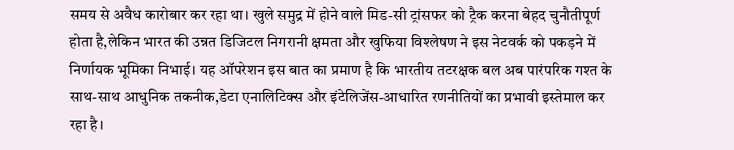समय से अवैध कारोबार कर रहा था। खुले समुद्र में होने वाले मिड-सी ट्रांसफर को ट्रैक करना बेहद चुनौतीपूर्ण होता है,लेकिन भारत की उन्नत डिजिटल निगरानी क्षमता और खुफिया विश्लेषण ने इस नेटवर्क को पकड़ने में निर्णायक भूमिका निभाई। यह ऑपरेशन इस बात का प्रमाण है कि भारतीय तटरक्षक बल अब पारंपरिक गश्त के साथ-साथ आधुनिक तकनीक,डेटा एनालिटिक्स और इंटेलिजेंस-आधारित रणनीतियों का प्रभावी इस्तेमाल कर रहा है।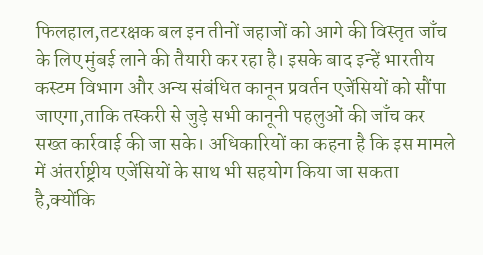फिलहाल,तटरक्षक बल इन तीनों जहाजों को आगे की विस्तृत जाँच के लिए मुंबई लाने की तैयारी कर रहा है। इसके बाद इन्हें भारतीय कस्टम विभाग और अन्य संबंधित कानून प्रवर्तन एजेंसियों को सौंपा जाएगा,ताकि तस्करी से जुड़े सभी कानूनी पहलुओं की जाँच कर सख्त कार्रवाई की जा सके। अधिकारियों का कहना है कि इस मामले में अंतर्राष्ट्रीय एजेंसियों के साथ भी सहयोग किया जा सकता है,क्योंकि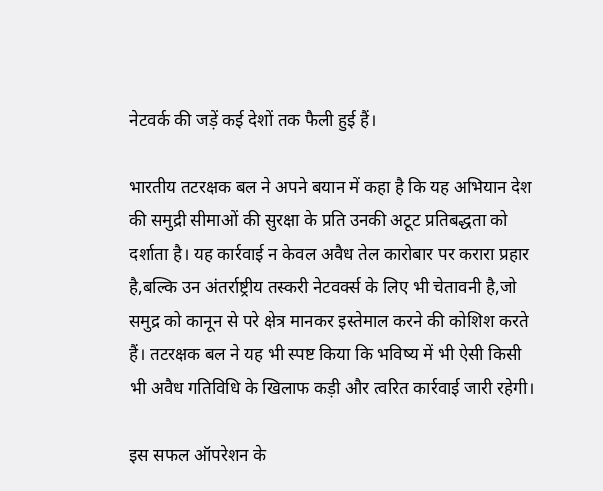नेटवर्क की जड़ें कई देशों तक फैली हुई हैं।

भारतीय तटरक्षक बल ने अपने बयान में कहा है कि यह अभियान देश की समुद्री सीमाओं की सुरक्षा के प्रति उनकी अटूट प्रतिबद्धता को दर्शाता है। यह कार्रवाई न केवल अवैध तेल कारोबार पर करारा प्रहार है,बल्कि उन अंतर्राष्ट्रीय तस्करी नेटवर्क्स के लिए भी चेतावनी है,जो समुद्र को कानून से परे क्षेत्र मानकर इस्तेमाल करने की कोशिश करते हैं। तटरक्षक बल ने यह भी स्पष्ट किया कि भविष्य में भी ऐसी किसी भी अवैध गतिविधि के खिलाफ कड़ी और त्वरित कार्रवाई जारी रहेगी।

इस सफल ऑपरेशन के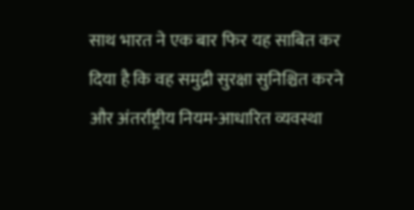साथ भारत ने एक बार फिर यह साबित कर दिया है कि वह समुद्री सुरक्षा सुनिश्चित करने और अंतर्राष्ट्रीय नियम-आधारित व्यवस्था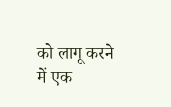को लागू करने में एक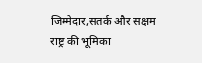जिम्मेदार,सतर्क और सक्षम राष्ट्र की भूमिका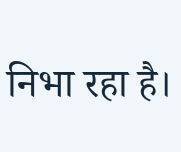निभा रहा है।